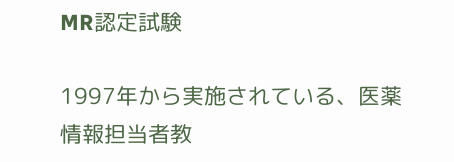MR認定試験

1997年から実施されている、医薬情報担当者教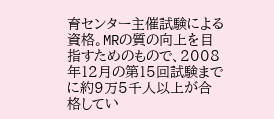育センター主催試験による資格。MRの質の向上を目指すためのもので、2008年12月の第15回試験までに約9万5千人以上が合格してい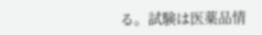る。試験は医薬品情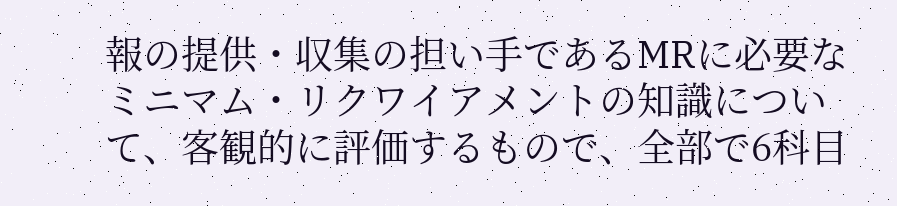報の提供・収集の担い手であるMRに必要なミニマム・リクワイアメントの知識について、客観的に評価するもので、全部で6科目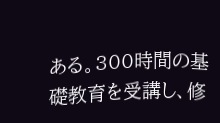ある。300時間の基礎教育を受講し、修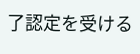了認定を受ける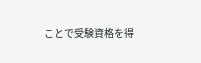ことで受験資格を得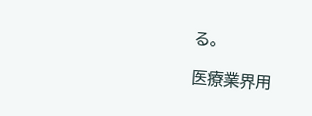る。

医療業界用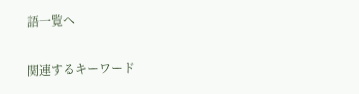語一覧へ

関連するキーワード